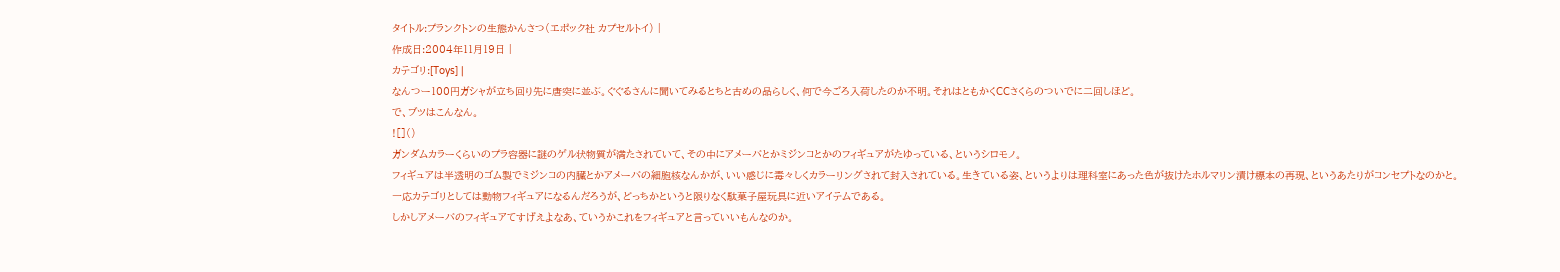タイトル:プランクトンの生態かんさつ(エポック社 カプセルトイ) |
作成日:2004年11月19日 |
カテゴリ:[Toys] |
なんつー100円ガシャが立ち回り先に唐突に並ぶ。ぐぐるさんに聞いてみるとちと古めの品らしく、何で今ごろ入荷したのか不明。それはともかくCCさくらのついでに二回しほど。
で、ブツはこんなん。
![]()
ガンダムカラーくらいのプラ容器に謎のゲル状物質が満たされていて、その中にアメーバとかミジンコとかのフィギュアがたゆっている、というシロモノ。
フィギュアは半透明のゴム製でミジンコの内臓とかアメーバの細胞核なんかが、いい感じに毒々しくカラーリングされて封入されている。生きている姿、というよりは理科室にあった色が抜けたホルマリン漬け標本の再現、というあたりがコンセプトなのかと。
一応カテゴリとしては動物フィギュアになるんだろうが、どっちかというと限りなく駄菓子屋玩具に近いアイテムである。
しかしアメーバのフィギュアてすげえよなあ、ていうかこれをフィギュアと言っていいもんなのか。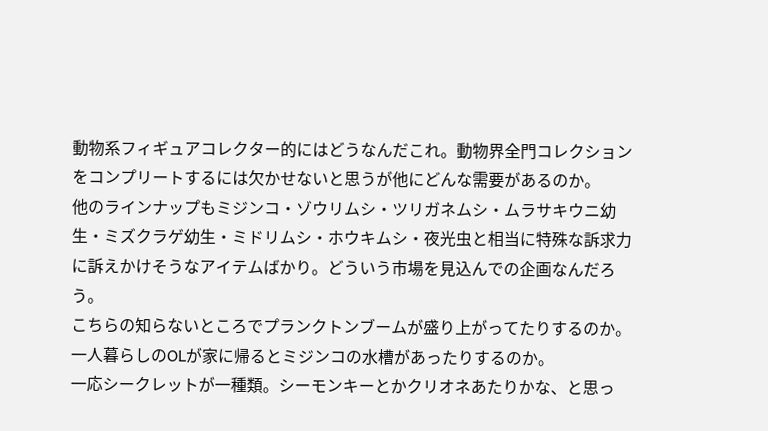動物系フィギュアコレクター的にはどうなんだこれ。動物界全門コレクションをコンプリートするには欠かせないと思うが他にどんな需要があるのか。
他のラインナップもミジンコ・ゾウリムシ・ツリガネムシ・ムラサキウニ幼生・ミズクラゲ幼生・ミドリムシ・ホウキムシ・夜光虫と相当に特殊な訴求力に訴えかけそうなアイテムばかり。どういう市場を見込んでの企画なんだろう。
こちらの知らないところでプランクトンブームが盛り上がってたりするのか。一人暮らしのOLが家に帰るとミジンコの水槽があったりするのか。
一応シークレットが一種類。シーモンキーとかクリオネあたりかな、と思っ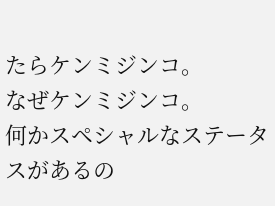たらケンミジンコ。
なぜケンミジンコ。
何かスペシャルなステータスがあるの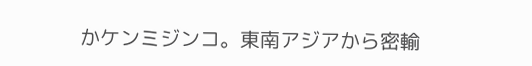かケンミジンコ。東南アジアから密輸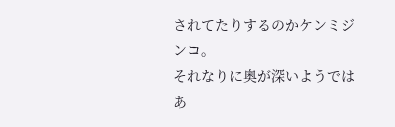されてたりするのかケンミジンコ。
それなりに奥が深いようではあ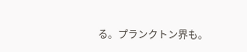る。プランクトン界も。